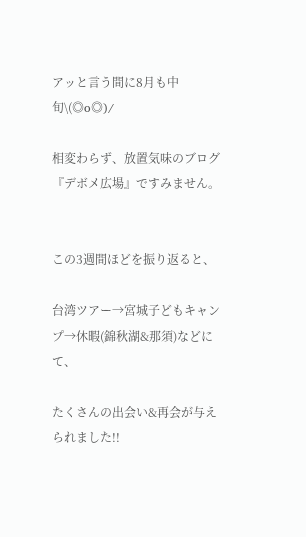アッと言う間に8月も中旬\(◎o◎)/

相変わらず、放置気味のブログ『デボメ広場』ですみません。


この3週間ほどを振り返ると、

台湾ツアー→宮城子どもキャンプ→休暇(錦秋湖&那須)などにて、

たくさんの出会い&再会が与えられました!!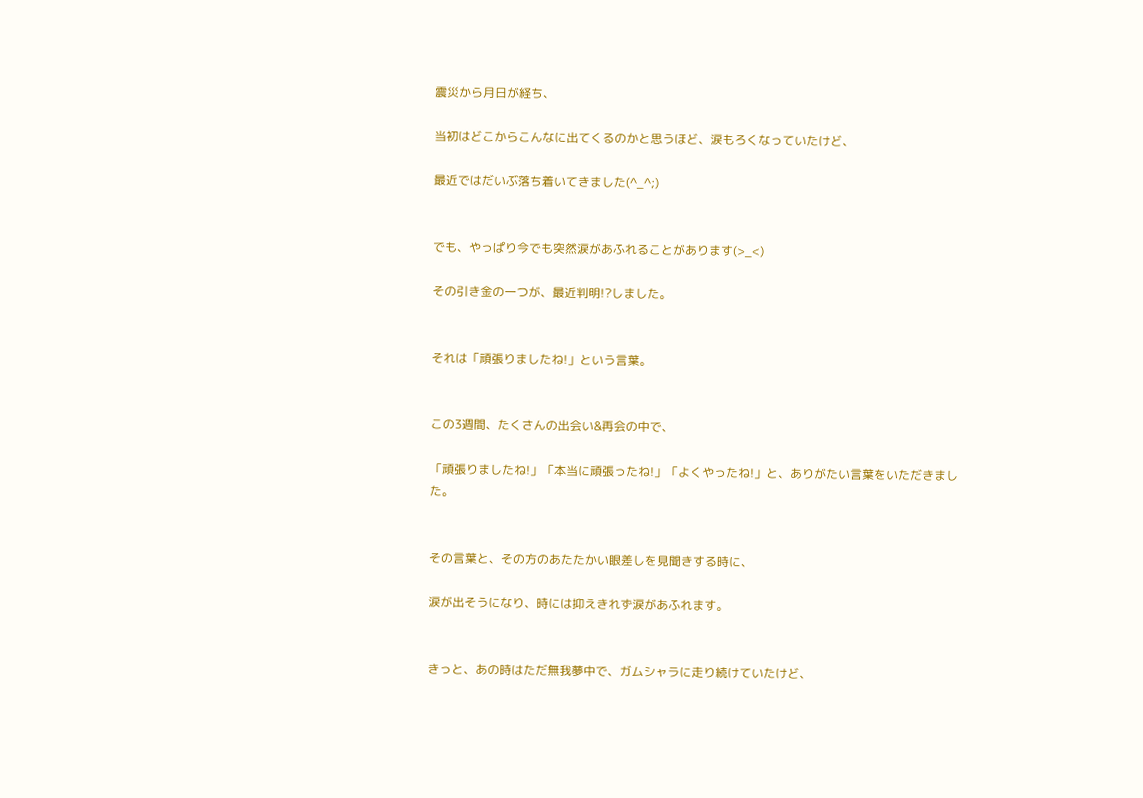震災から月日が経ち、

当初はどこからこんなに出てくるのかと思うほど、涙もろくなっていたけど、

最近ではだいぶ落ち着いてきました(^_^;)


でも、やっぱり今でも突然涙があふれることがあります(>_<)

その引き金の一つが、最近判明!?しました。


それは「頑張りましたね!」という言葉。


この3週間、たくさんの出会い&再会の中で、

「頑張りましたね!」「本当に頑張ったね!」「よくやったね!」と、ありがたい言葉をいただきました。


その言葉と、その方のあたたかい眼差しを見聞きする時に、

涙が出そうになり、時には抑えきれず涙があふれます。


きっと、あの時はただ無我夢中で、ガムシャラに走り続けていたけど、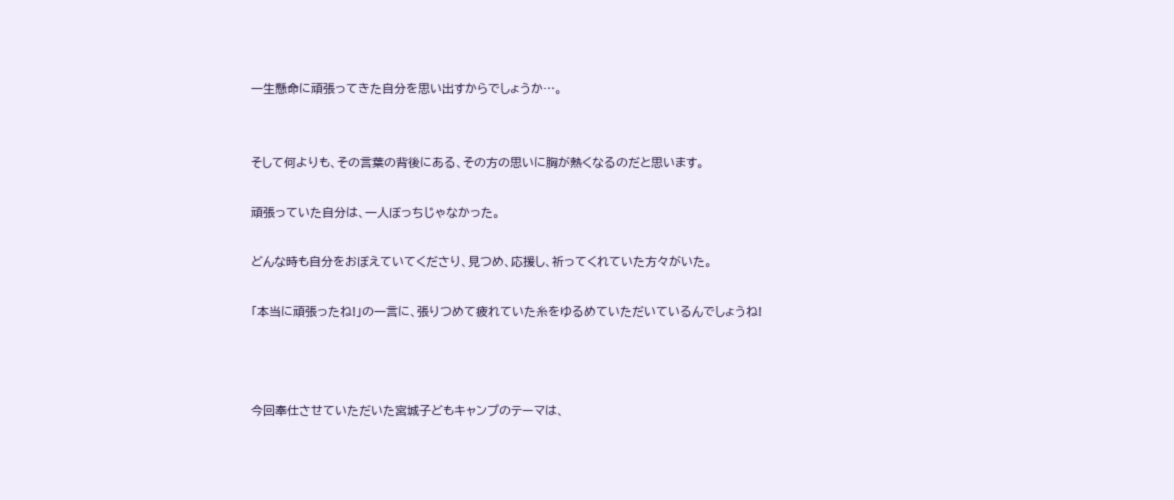一生懸命に頑張ってきた自分を思い出すからでしょうか…。


そして何よりも、その言葉の背後にある、その方の思いに胸が熱くなるのだと思います。

頑張っていた自分は、一人ぼっちじゃなかった。

どんな時も自分をおぼえていてくださり、見つめ、応援し、祈ってくれていた方々がいた。

「本当に頑張ったね!」の一言に、張りつめて疲れていた糸をゆるめていただいているんでしょうね!



今回奉仕させていただいた宮城子どもキャンプのテーマは、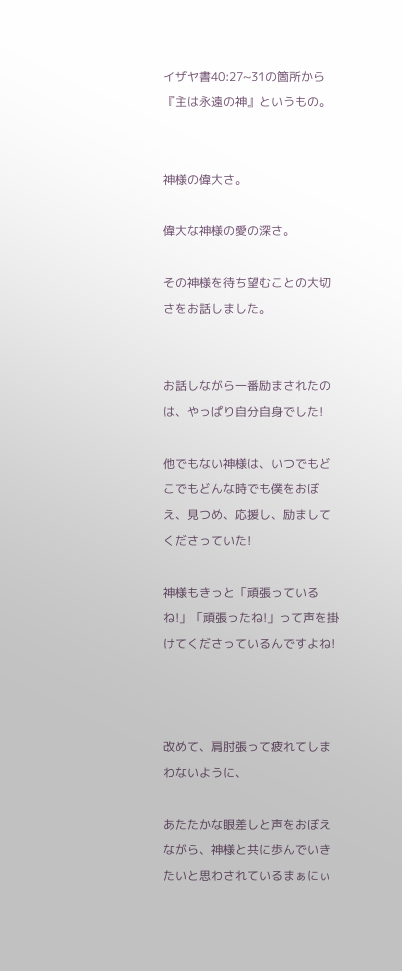イザヤ書40:27~31の箇所から『主は永遠の神』というもの。


神様の偉大さ。

偉大な神様の愛の深さ。

その神様を待ち望むことの大切さをお話しました。


お話しながら一番励まされたのは、やっぱり自分自身でした!

他でもない神様は、いつでもどこでもどんな時でも僕をおぼえ、見つめ、応援し、励ましてくださっていた!

神様もきっと「頑張っているね!」「頑張ったね!」って声を掛けてくださっているんですよね!



改めて、肩肘張って疲れてしまわないように、

あたたかな眼差しと声をおぼえながら、神様と共に歩んでいきたいと思わされているまぁにぃ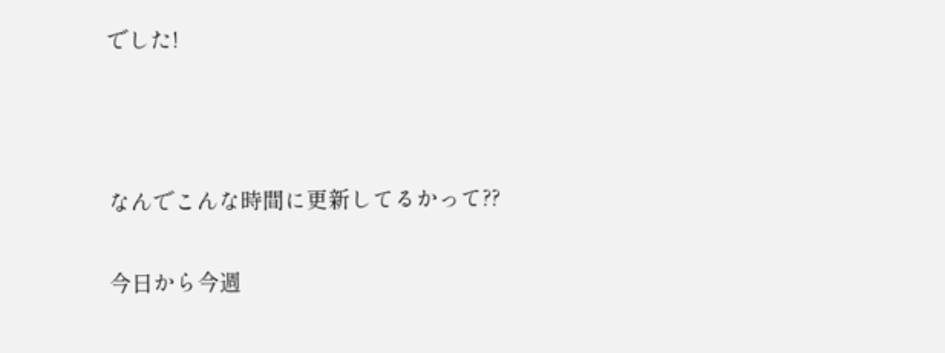でした!



なんでこんな時間に更新してるかって??

今日から今週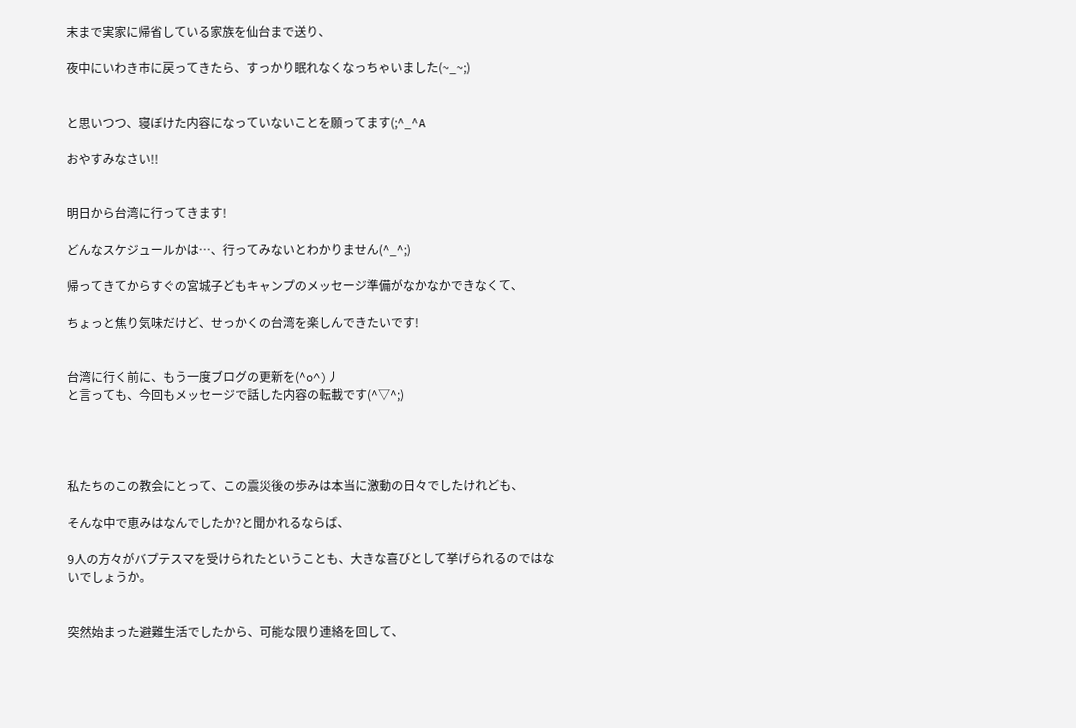末まで実家に帰省している家族を仙台まで送り、

夜中にいわき市に戻ってきたら、すっかり眠れなくなっちゃいました(~_~;)


と思いつつ、寝ぼけた内容になっていないことを願ってます(;^_^A

おやすみなさい!!


明日から台湾に行ってきます!

どんなスケジュールかは…、行ってみないとわかりません(^_^;)

帰ってきてからすぐの宮城子どもキャンプのメッセージ準備がなかなかできなくて、

ちょっと焦り気味だけど、せっかくの台湾を楽しんできたいです!


台湾に行く前に、もう一度ブログの更新を(^o^)丿
と言っても、今回もメッセージで話した内容の転載です(^▽^;)




私たちのこの教会にとって、この震災後の歩みは本当に激動の日々でしたけれども、

そんな中で恵みはなんでしたか?と聞かれるならば、

9人の方々がバプテスマを受けられたということも、大きな喜びとして挙げられるのではないでしょうか。


突然始まった避難生活でしたから、可能な限り連絡を回して、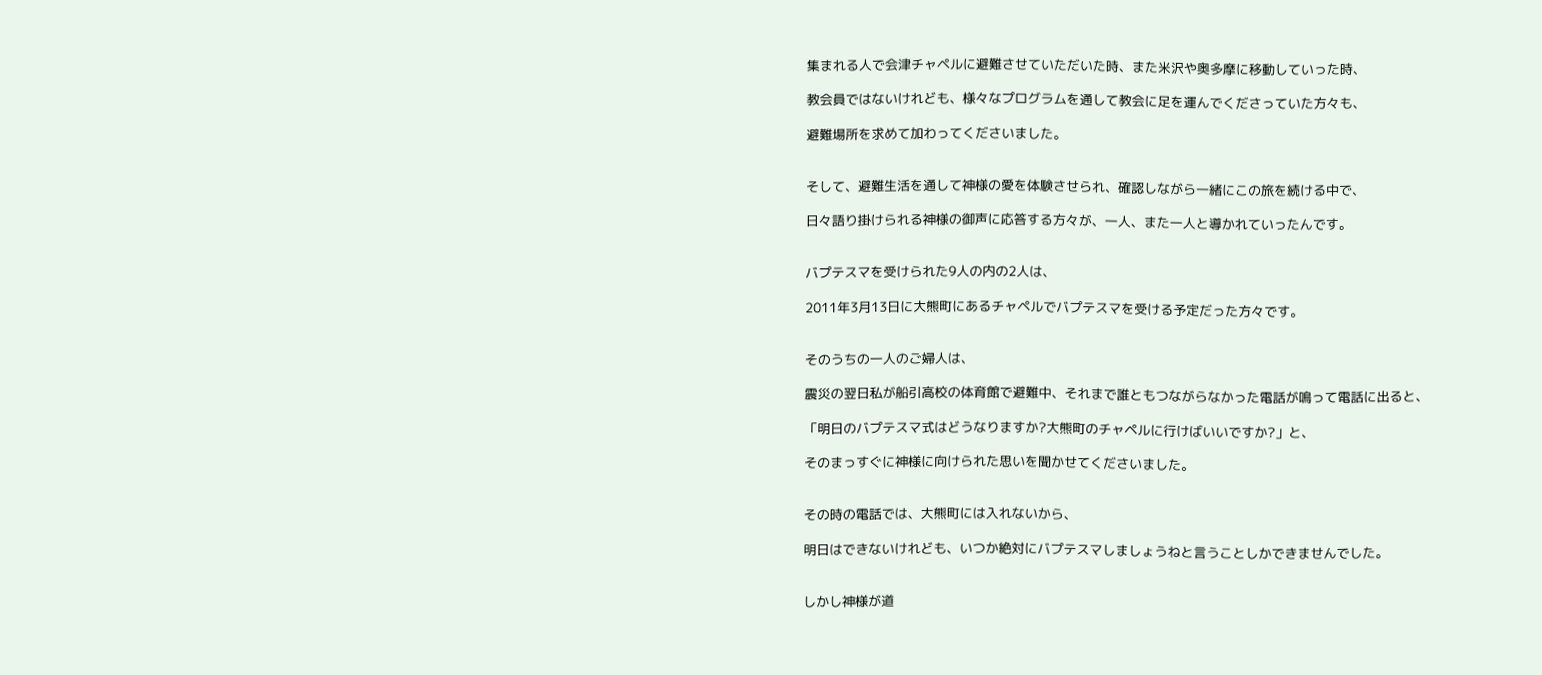集まれる人で会津チャペルに避難させていただいた時、また米沢や奥多摩に移動していった時、

教会員ではないけれども、様々なプログラムを通して教会に足を運んでくださっていた方々も、

避難場所を求めて加わってくださいました。


そして、避難生活を通して神様の愛を体験させられ、確認しながら一緒にこの旅を続ける中で、

日々語り掛けられる神様の御声に応答する方々が、一人、また一人と導かれていったんです。


バプテスマを受けられた9人の内の2人は、

2011年3月13日に大熊町にあるチャペルでバプテスマを受ける予定だった方々です。


そのうちの一人のご婦人は、

震災の翌日私が船引高校の体育館で避難中、それまで誰ともつながらなかった電話が鳴って電話に出ると、

「明日のバプテスマ式はどうなりますか?大熊町のチャペルに行けばいいですか?」と、

そのまっすぐに神様に向けられた思いを聞かせてくださいました。


その時の電話では、大熊町には入れないから、

明日はできないけれども、いつか絶対にバプテスマしましょうねと言うことしかできませんでした。


しかし神様が道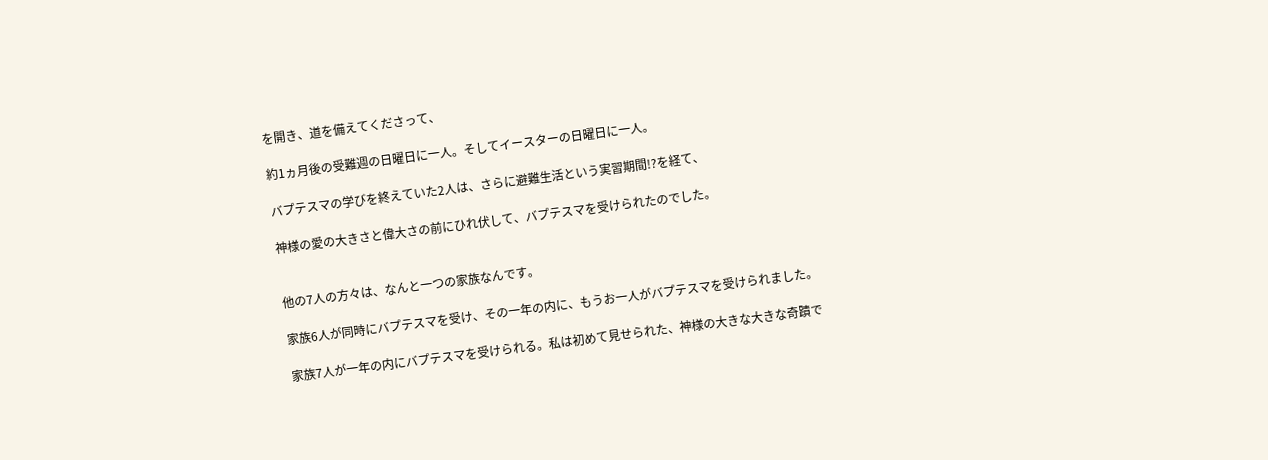を開き、道を備えてくださって、

約1ヵ月後の受難週の日曜日に一人。そしてイースターの日曜日に一人。

バプテスマの学びを終えていた2人は、さらに避難生活という実習期間!?を経て、

神様の愛の大きさと偉大さの前にひれ伏して、バプテスマを受けられたのでした。


他の7人の方々は、なんと一つの家族なんです。

家族6人が同時にバプテスマを受け、その一年の内に、もうお一人がバプテスマを受けられました。

家族7人が一年の内にバプテスマを受けられる。私は初めて見せられた、神様の大きな大きな奇蹟で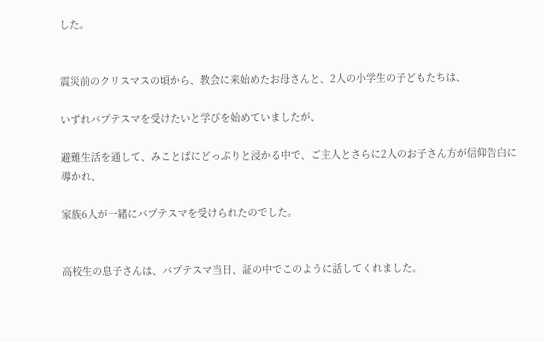した。


震災前のクリスマスの頃から、教会に来始めたお母さんと、2人の小学生の子どもたちは、

いずれバプテスマを受けたいと学びを始めていましたが、

避難生活を通して、みことばにどっぷりと浸かる中で、ご主人とさらに2人のお子さん方が信仰告白に導かれ、

家族6人が一緒にバプテスマを受けられたのでした。


高校生の息子さんは、バプテスマ当日、証の中でこのように話してくれました。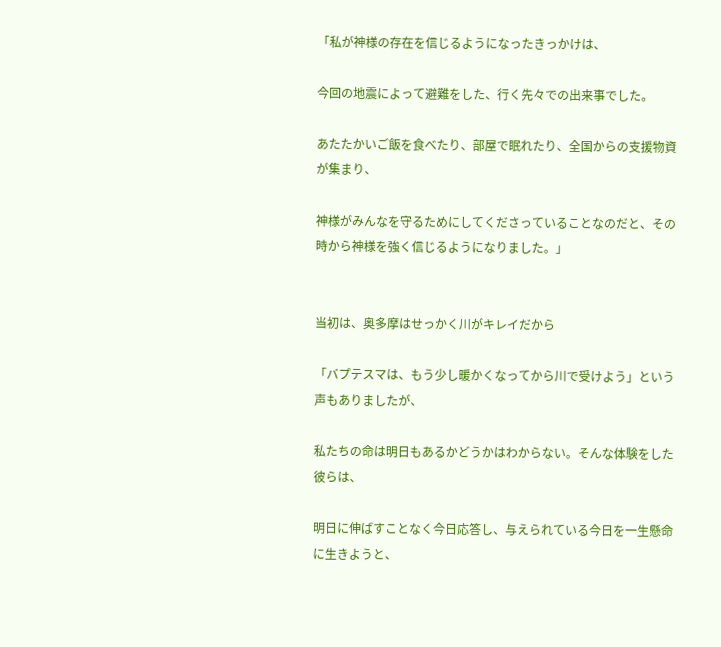「私が神様の存在を信じるようになったきっかけは、

今回の地震によって避難をした、行く先々での出来事でした。

あたたかいご飯を食べたり、部屋で眠れたり、全国からの支援物資が集まり、

神様がみんなを守るためにしてくださっていることなのだと、その時から神様を強く信じるようになりました。」


当初は、奥多摩はせっかく川がキレイだから

「バプテスマは、もう少し暖かくなってから川で受けよう」という声もありましたが、

私たちの命は明日もあるかどうかはわからない。そんな体験をした彼らは、

明日に伸ばすことなく今日応答し、与えられている今日を一生懸命に生きようと、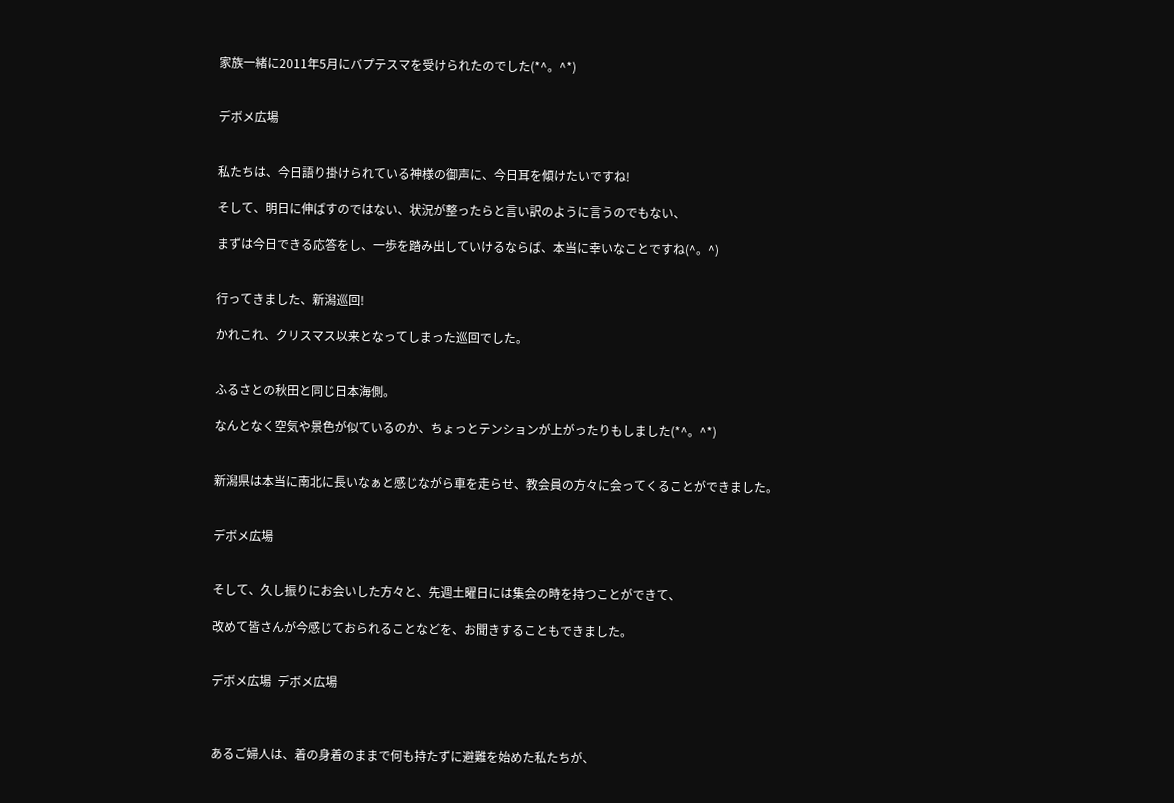家族一緒に2011年5月にバプテスマを受けられたのでした(*^。^*)


デボメ広場


私たちは、今日語り掛けられている神様の御声に、今日耳を傾けたいですね!

そして、明日に伸ばすのではない、状況が整ったらと言い訳のように言うのでもない、

まずは今日できる応答をし、一歩を踏み出していけるならば、本当に幸いなことですね(^。^)


行ってきました、新潟巡回!

かれこれ、クリスマス以来となってしまった巡回でした。


ふるさとの秋田と同じ日本海側。

なんとなく空気や景色が似ているのか、ちょっとテンションが上がったりもしました(*^。^*)


新潟県は本当に南北に長いなぁと感じながら車を走らせ、教会員の方々に会ってくることができました。


デボメ広場


そして、久し振りにお会いした方々と、先週土曜日には集会の時を持つことができて、

改めて皆さんが今感じておられることなどを、お聞きすることもできました。


デボメ広場  デボメ広場



あるご婦人は、着の身着のままで何も持たずに避難を始めた私たちが、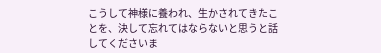こうして神様に養われ、生かされてきたことを、決して忘れてはならないと思うと話してくださいま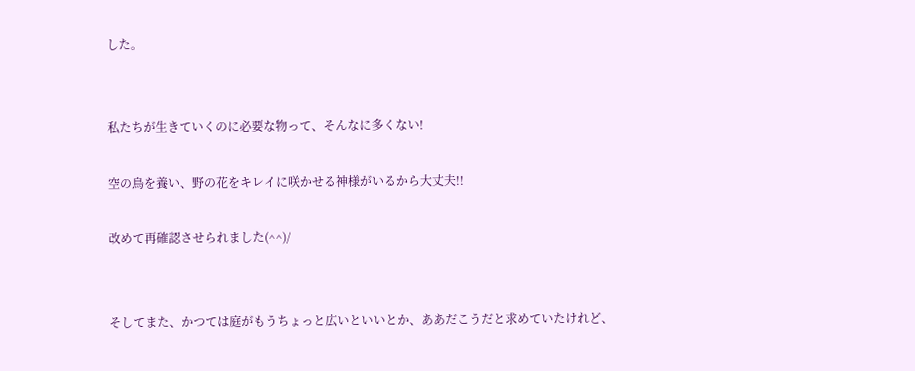した。


私たちが生きていくのに必要な物って、そんなに多くない!

空の鳥を養い、野の花をキレイに咲かせる神様がいるから大丈夫!!

改めて再確認させられました(^^)/


そしてまた、かつては庭がもうちょっと広いといいとか、ああだこうだと求めていたけれど、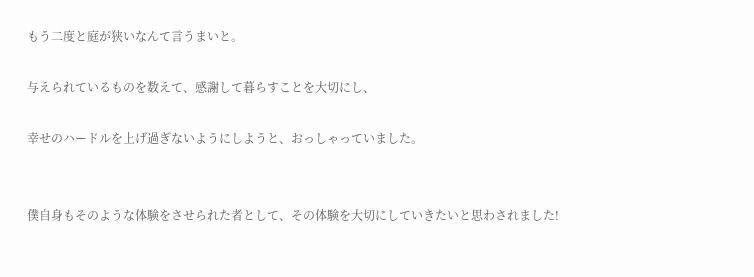もう二度と庭が狭いなんて言うまいと。

与えられているものを数えて、感謝して暮らすことを大切にし、

幸せのハードルを上げ過ぎないようにしようと、おっしゃっていました。


僕自身もそのような体験をさせられた者として、その体験を大切にしていきたいと思わされました!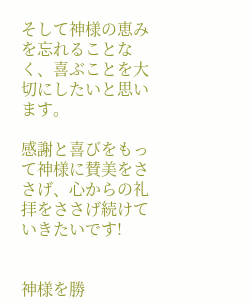そして神様の恵みを忘れることなく、喜ぶことを大切にしたいと思います。

感謝と喜びをもって神様に賛美をささげ、心からの礼拝をささげ続けていきたいです!


神様を勝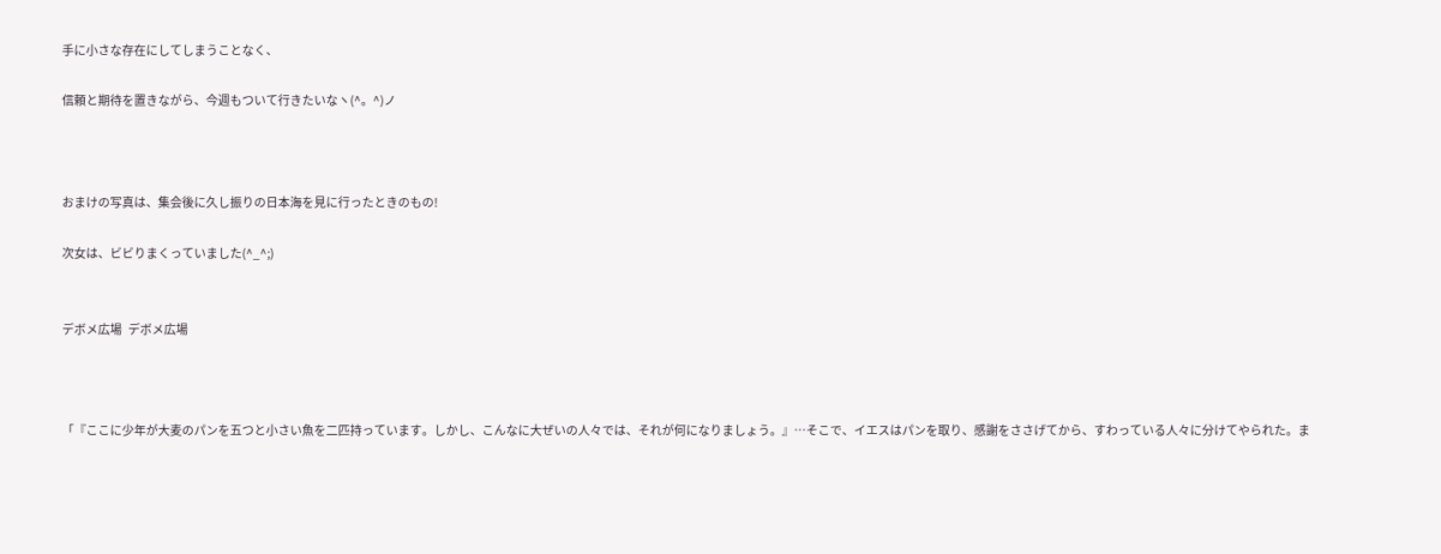手に小さな存在にしてしまうことなく、

信頼と期待を置きながら、今週もついて行きたいなヽ(^。^)ノ



おまけの写真は、集会後に久し振りの日本海を見に行ったときのもの!

次女は、ビビりまくっていました(^_^;)


デボメ広場  デボメ広場



「『ここに少年が大麦のパンを五つと小さい魚を二匹持っています。しかし、こんなに大ぜいの人々では、それが何になりましょう。』…そこで、イエスはパンを取り、感謝をささげてから、すわっている人々に分けてやられた。ま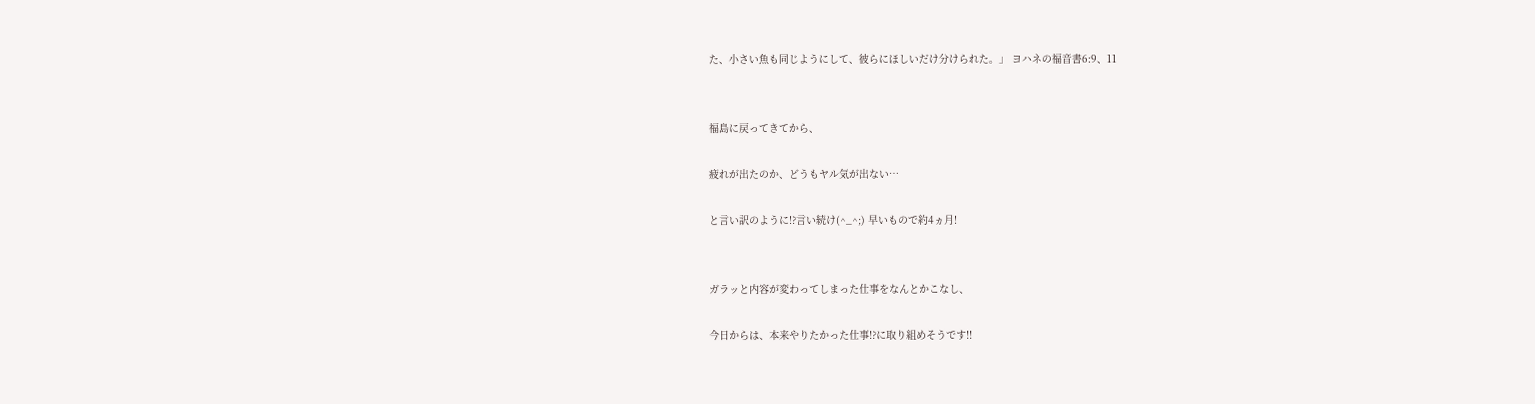た、小さい魚も同じようにして、彼らにほしいだけ分けられた。」 ヨハネの福音書6:9、11


福島に戻ってきてから、

疲れが出たのか、どうもヤル気が出ない…

と言い訳のように!?言い続け(^_^;) 早いもので約4ヵ月!


ガラッと内容が変わってしまった仕事をなんとかこなし、

今日からは、本来やりたかった仕事!?に取り組めそうです!!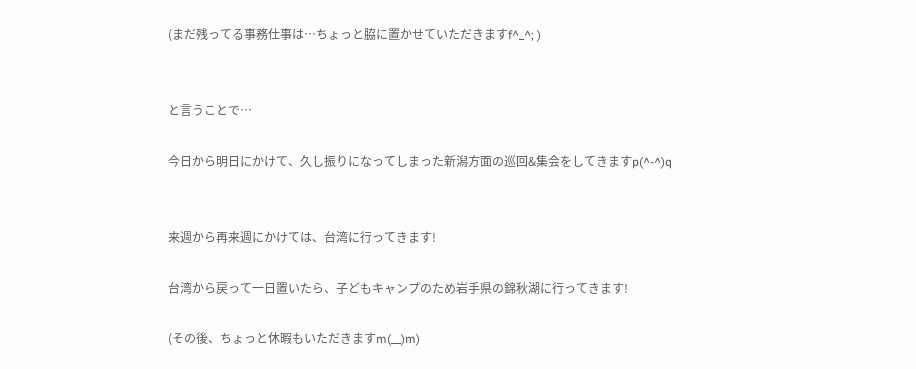(まだ残ってる事務仕事は…ちょっと脇に置かせていただきますf^_^; )


と言うことで…

今日から明日にかけて、久し振りになってしまった新潟方面の巡回&集会をしてきますp(^-^)q


来週から再来週にかけては、台湾に行ってきます!

台湾から戻って一日置いたら、子どもキャンプのため岩手県の錦秋湖に行ってきます!

(その後、ちょっと休暇もいただきますm(__)m)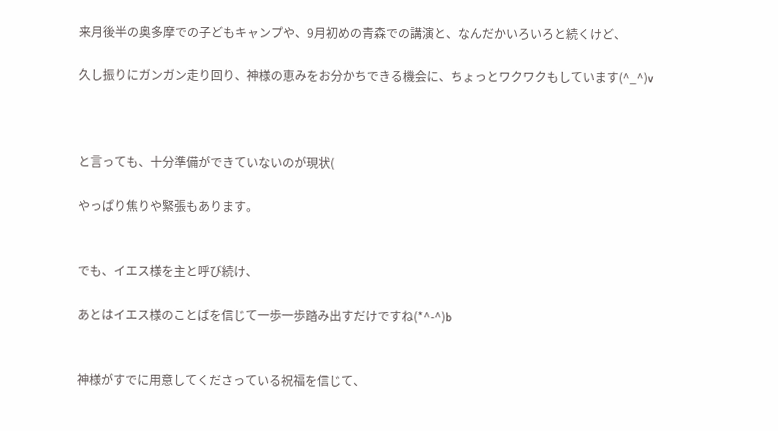来月後半の奥多摩での子どもキャンプや、9月初めの青森での講演と、なんだかいろいろと続くけど、

久し振りにガンガン走り回り、神様の恵みをお分かちできる機会に、ちょっとワクワクもしています(^_^)v



と言っても、十分準備ができていないのが現状(

やっぱり焦りや緊張もあります。


でも、イエス様を主と呼び続け、

あとはイエス様のことばを信じて一歩一歩踏み出すだけですね(*^-^)b


神様がすでに用意してくださっている祝福を信じて、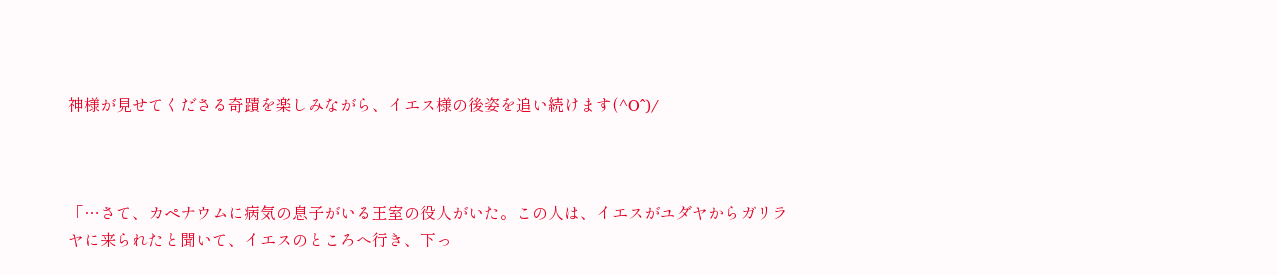神様が見せてくださる奇蹟を楽しみながら、イエス様の後姿を追い続けます(^O^)/



「…さて、カペナウムに病気の息子がいる王室の役人がいた。この人は、イエスがユダヤからガリラヤに来られたと聞いて、イエスのところへ行き、下っ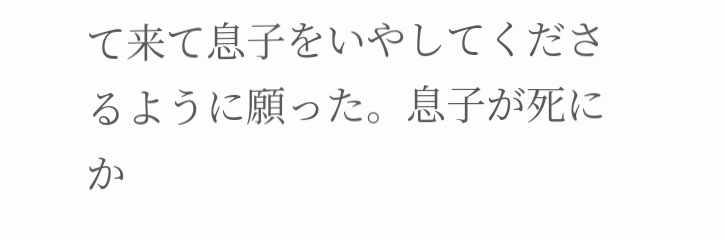て来て息子をいやしてくださるように願った。息子が死にか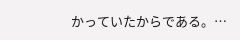かっていたからである。…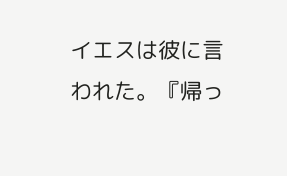イエスは彼に言われた。『帰っ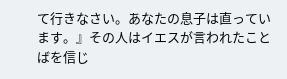て行きなさい。あなたの息子は直っています。』その人はイエスが言われたことばを信じ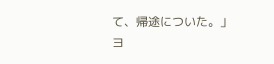て、帰途についた。」 ヨ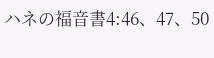ハネの福音書4:46、47、50